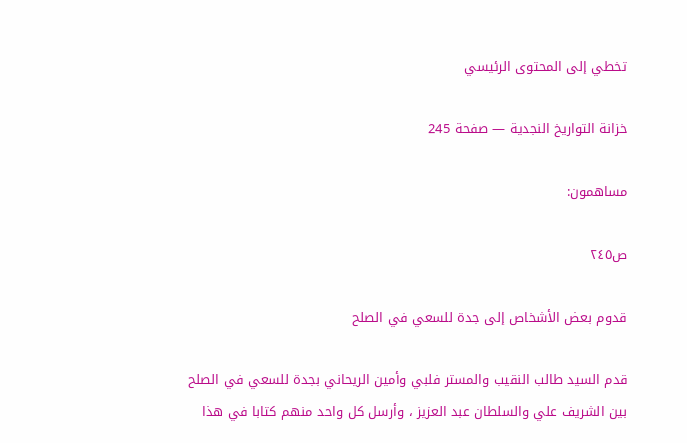تخطي إلى المحتوى الرئيسي

خزانة التواريخ النجدية — صفحة 245

مساهمون:

ص٢٤٥

قدوم بعض الأشخاص إلى جدة للسعي في الصلح

قدم السيد طالب النقيب والمستر فلبي وأمين الريحاني بجدة للسعي في الصلح بين الشريف علي والسلطان عبد العزيز ، وأرسل كل واحد منهم كتابا في هذا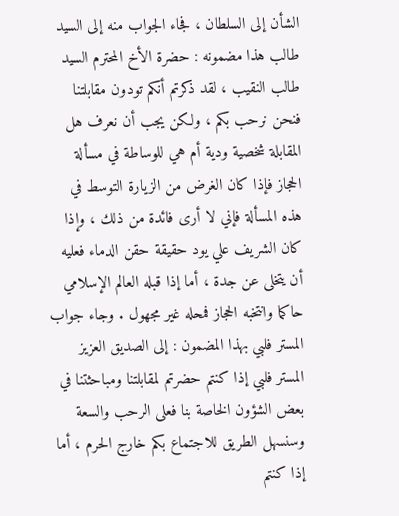الشأن إلى السلطان ، فجاء الجواب منه إلى السيد طالب هذا مضمونه : حضرة الأخ المحترم السيد طالب النقيب ، لقد ذكرتم أنكم تودون مقابلتنا فنحن نرحب بكم ، ولكن يجب أن نعرف هل المقابلة شخصية ودية أم هي للوساطة في مسألة الحجاز فإذا كان الغرض من الزيارة التوسط في هذه المسألة فإني لا أرى فائدة من ذلك ، وإذا كان الشريف علي يود حقيقة حقن الدماء فعليه أن يتخلى عن جدة ، أما إذا قبله العالم الإسلامي حاكما وانتخبه الحجاز فمحله غير مجهول . وجاء جواب المستر فلبي بهذا المضمون : إلى الصديق العزيز المستر فلبي إذا كنتم حضرتم لمقابلتنا ومباحثتنا في بعض الشؤون الخاصة بنا فعلى الرحب والسعة وسنسهل الطريق للاجتماع بكم خارج الحرم ، أما إذا كنتم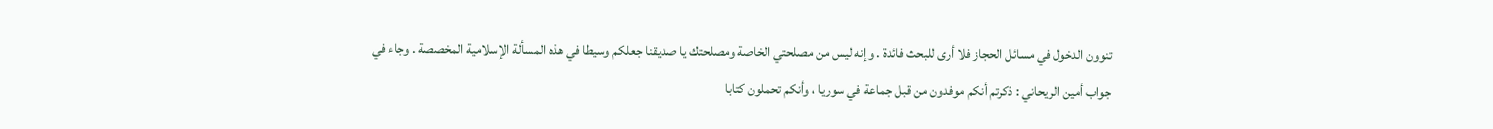تنوون الدخول في مسائل الحجاز فلا أرى للبحث فائدة . وإنه ليس من مصلحتي الخاصة ومصلحتك يا صديقنا جعلكم وسيطا في هذه المسألة الإسلامية المخصصة . وجاء في جواب أمين الريحاني : ذكرتم أنكم موفدون من قبل جماعة في سوريا ، وأنكم تحملون كتابا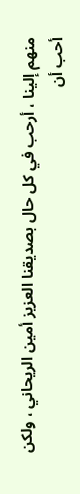منهم إلينا ، أرحب في كل حال بصديقنا العزيز أمين الريحاني ، ولكن أحب أن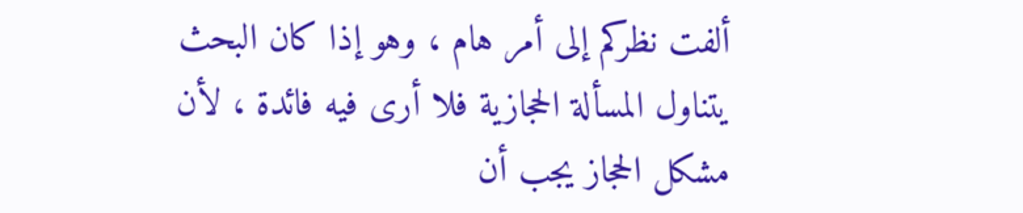ألفت نظركم إلى أمر هام ، وهو إذا كان البحث يتناول المسألة الحجازية فلا أرى فيه فائدة ، لأن مشكل الحجاز يجب أن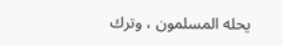يحله المسلمون ، وترك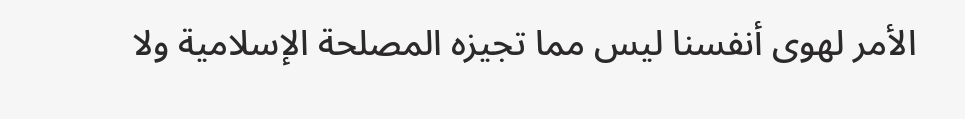الأمر لهوى أنفسنا ليس مما تجيزه المصلحة الإسلامية ولا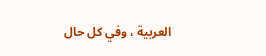العربية ، وفي كل حال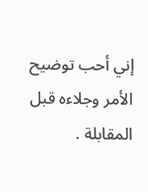إني أحب توضيح الأمر وجلاءه قبل المقابلة .